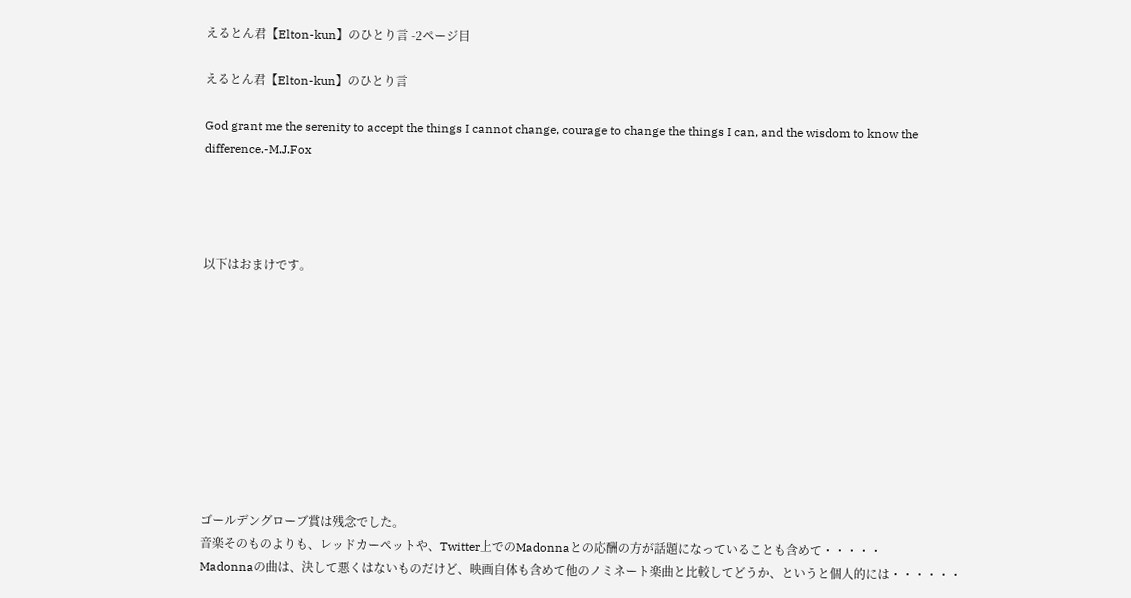えるとん君【Elton-kun】のひとり言 -2ページ目

えるとん君【Elton-kun】のひとり言

God grant me the serenity to accept the things I cannot change, courage to change the things I can, and the wisdom to know the difference.-M.J.Fox




以下はおまけです。










ゴールデングローブ賞は残念でした。
音楽そのものよりも、レッドカーペットや、Twitter上でのMadonnaとの応酬の方が話題になっていることも含めて・・・・・
Madonnaの曲は、決して悪くはないものだけど、映画自体も含めて他のノミネート楽曲と比較してどうか、というと個人的には・・・・・・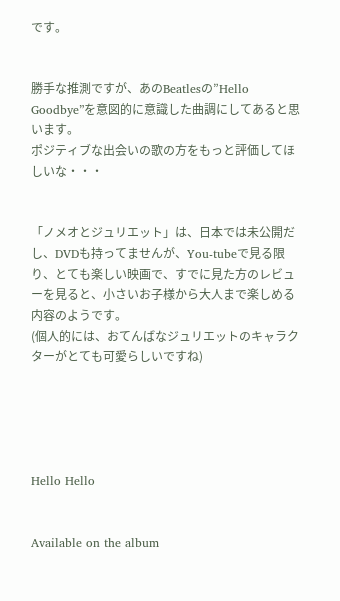です。


勝手な推測ですが、あのBeatlesの”Hello Goodbye”を意図的に意識した曲調にしてあると思います。
ポジティブな出会いの歌の方をもっと評価してほしいな・・・


「ノメオとジュリエット」は、日本では未公開だし、DVDも持ってませんが、You-tubeで見る限り、とても楽しい映画で、すでに見た方のレビューを見ると、小さいお子様から大人まで楽しめる内容のようです。
(個人的には、おてんばなジュリエットのキャラクターがとても可愛らしいですね)





Hello Hello


Available on the album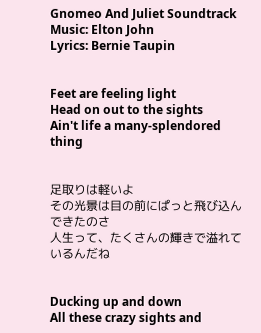Gnomeo And Juliet Soundtrack
Music: Elton John
Lyrics: Bernie Taupin


Feet are feeling light
Head on out to the sights
Ain't life a many-splendored thing


足取りは軽いよ
その光景は目の前にぱっと飛び込んできたのさ
人生って、たくさんの輝きで溢れているんだね


Ducking up and down
All these crazy sights and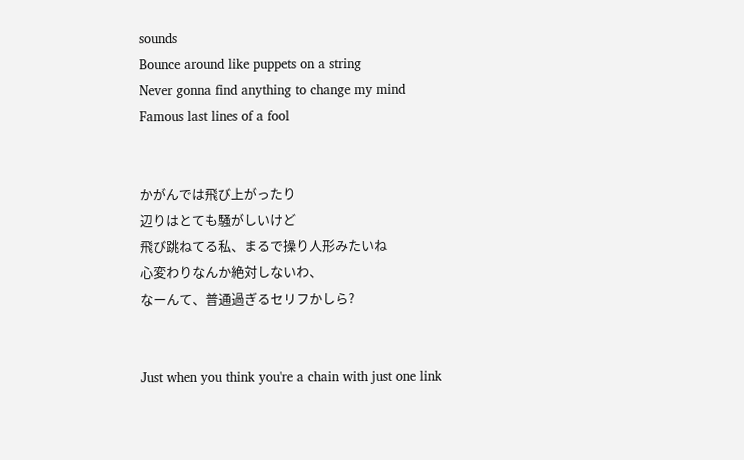sounds
Bounce around like puppets on a string
Never gonna find anything to change my mind
Famous last lines of a fool


かがんでは飛び上がったり
辺りはとても騒がしいけど
飛び跳ねてる私、まるで操り人形みたいね
心変わりなんか絶対しないわ、
なーんて、普通過ぎるセリフかしら?


Just when you think you're a chain with just one link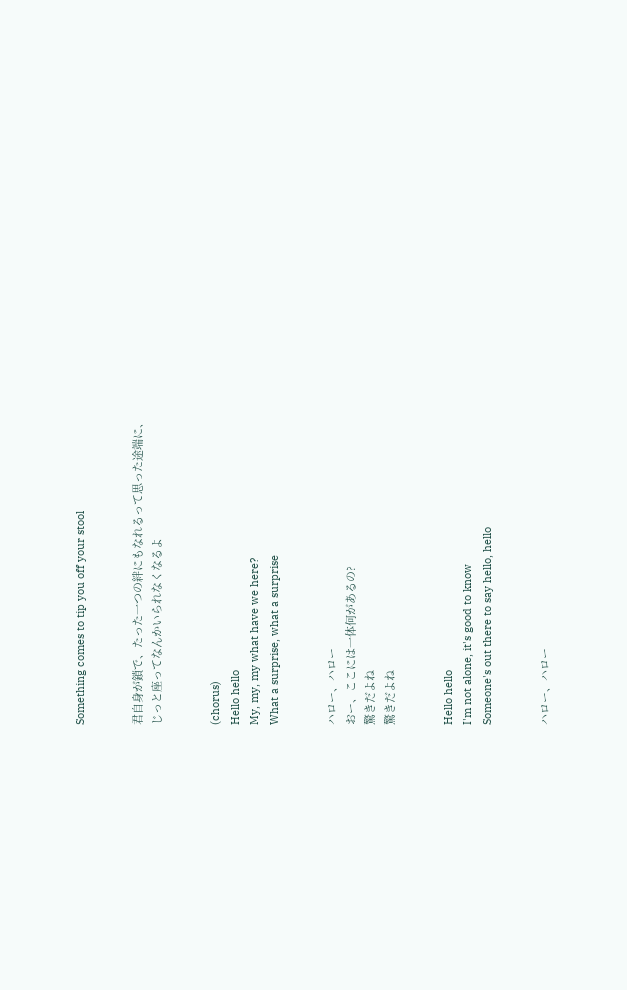Something comes to tip you off your stool


君自身が鎖で、たった一つの絆にもなれるって思った途端に、
じっと座ってなんかいられなくなるよ


(chorus)
Hello hello
My, my, my what have we here?
What a surprise, what a surprise


ハロー、ハロー
おー、ここには一体何があるの?
驚きだよね
驚きだよね


Hello hello
I'm not alone, it's good to know
Someone's out there to say hello, hello


ハロー、ハロー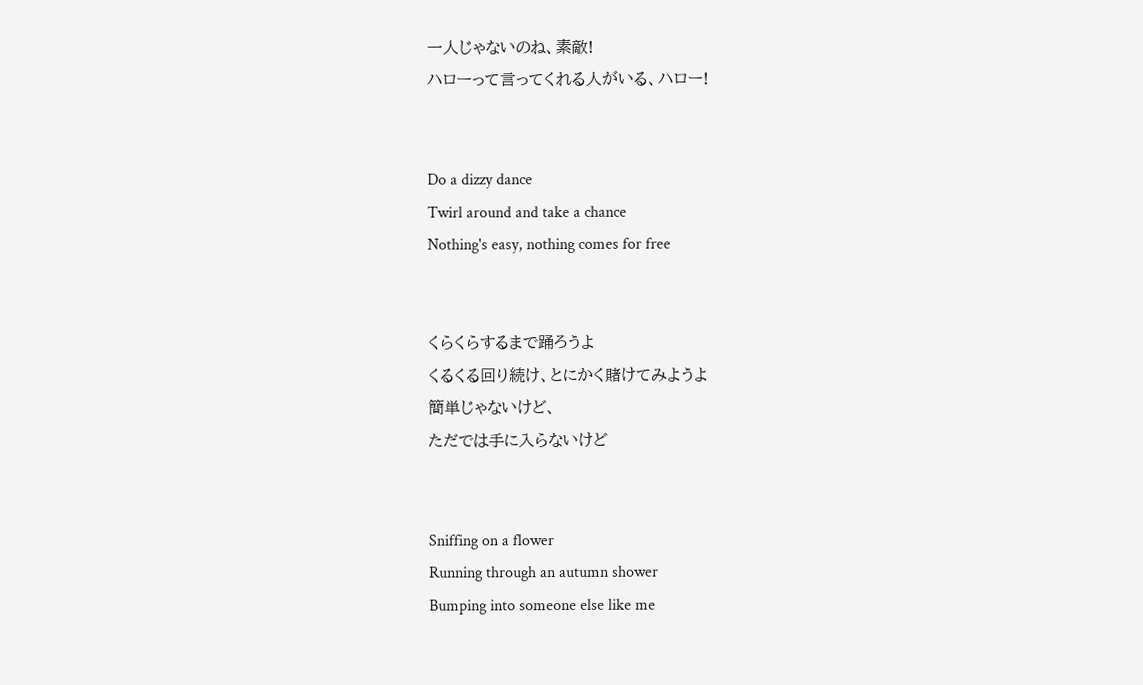一人じゃないのね、素敵!
ハローって言ってくれる人がいる、ハロー!


Do a dizzy dance
Twirl around and take a chance
Nothing's easy, nothing comes for free


くらくらするまで踊ろうよ
くるくる回り続け、とにかく賭けてみようよ
簡単じゃないけど、
ただでは手に入らないけど


Sniffing on a flower
Running through an autumn shower
Bumping into someone else like me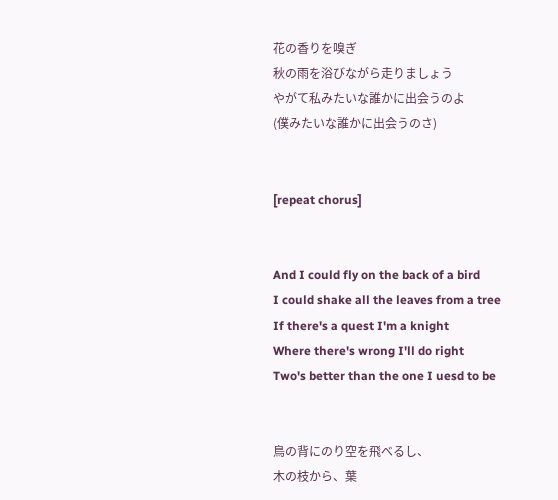花の香りを嗅ぎ
秋の雨を浴びながら走りましょう
やがて私みたいな誰かに出会うのよ
(僕みたいな誰かに出会うのさ)


[repeat chorus]


And I could fly on the back of a bird
I could shake all the leaves from a tree
If there's a quest I'm a knight
Where there's wrong I'll do right
Two's better than the one I uesd to be


鳥の背にのり空を飛べるし、
木の枝から、葉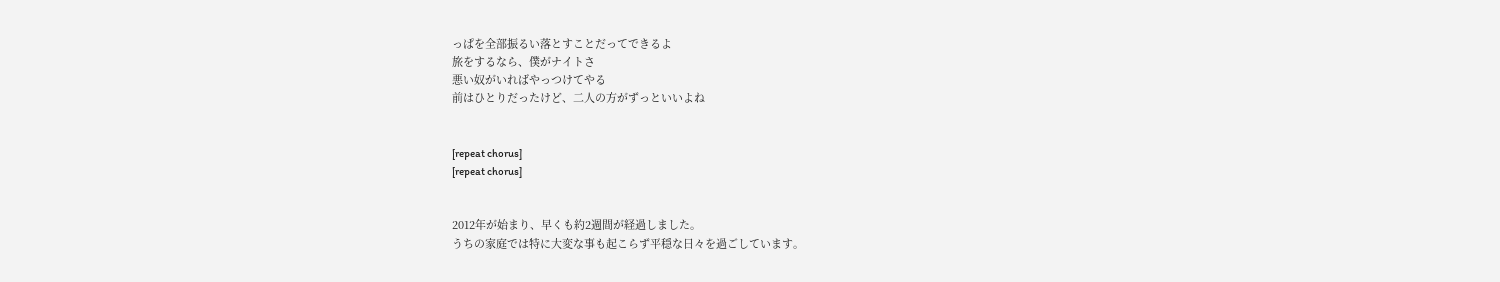っぱを全部振るい落とすことだってできるよ
旅をするなら、僕がナイトさ
悪い奴がいればやっつけてやる
前はひとりだったけど、二人の方がずっといいよね


[repeat chorus]
[repeat chorus]


2012年が始まり、早くも約2週間が経過しました。
うちの家庭では特に大変な事も起こらず平穏な日々を過ごしています。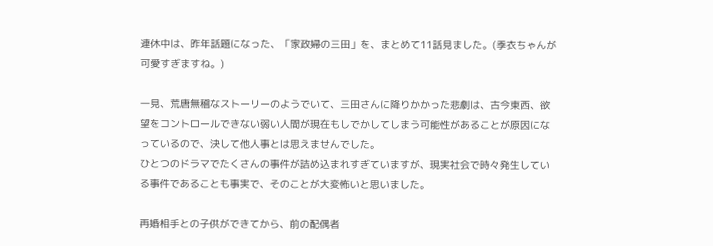連休中は、昨年話題になった、「家政婦の三田」を、まとめて11話見ました。(季衣ちゃんが可愛すぎますね。)

一見、荒唐無稽なストーリーのようでいて、三田さんに降りかかった悲劇は、古今東西、欲望をコントロールできない弱い人間が現在もしでかしてしまう可能性があることが原因になっているので、決して他人事とは思えませんでした。
ひとつのドラマでたくさんの事件が詰め込まれすぎていますが、現実社会で時々発生している事件であることも事実で、そのことが大変怖いと思いました。

再婚相手との子供ができてから、前の配偶者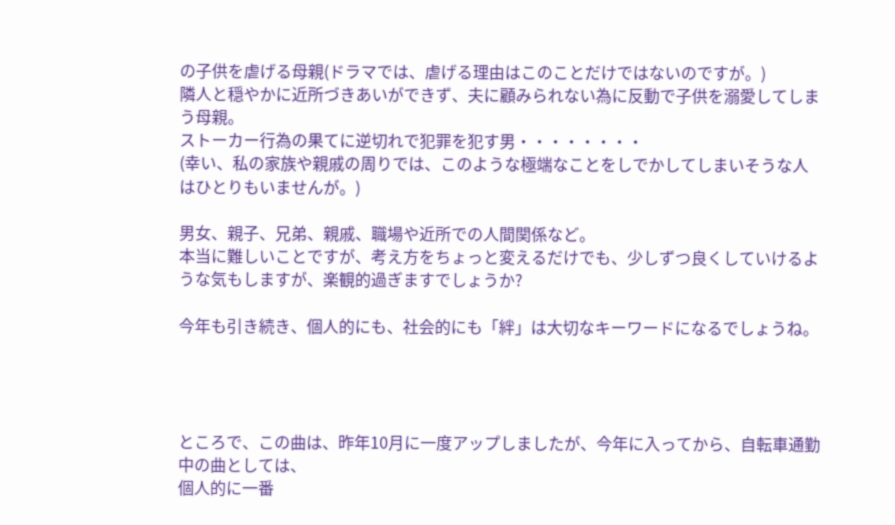の子供を虐げる母親(ドラマでは、虐げる理由はこのことだけではないのですが。)
隣人と穏やかに近所づきあいができず、夫に顧みられない為に反動で子供を溺愛してしまう母親。
ストーカー行為の果てに逆切れで犯罪を犯す男・・・・・・・・
(幸い、私の家族や親戚の周りでは、このような極端なことをしでかしてしまいそうな人はひとりもいませんが。)

男女、親子、兄弟、親戚、職場や近所での人間関係など。
本当に難しいことですが、考え方をちょっと変えるだけでも、少しずつ良くしていけるような気もしますが、楽観的過ぎますでしょうか?

今年も引き続き、個人的にも、社会的にも「絆」は大切なキーワードになるでしょうね。




ところで、この曲は、昨年10月に一度アップしましたが、今年に入ってから、自転車通勤中の曲としては、
個人的に一番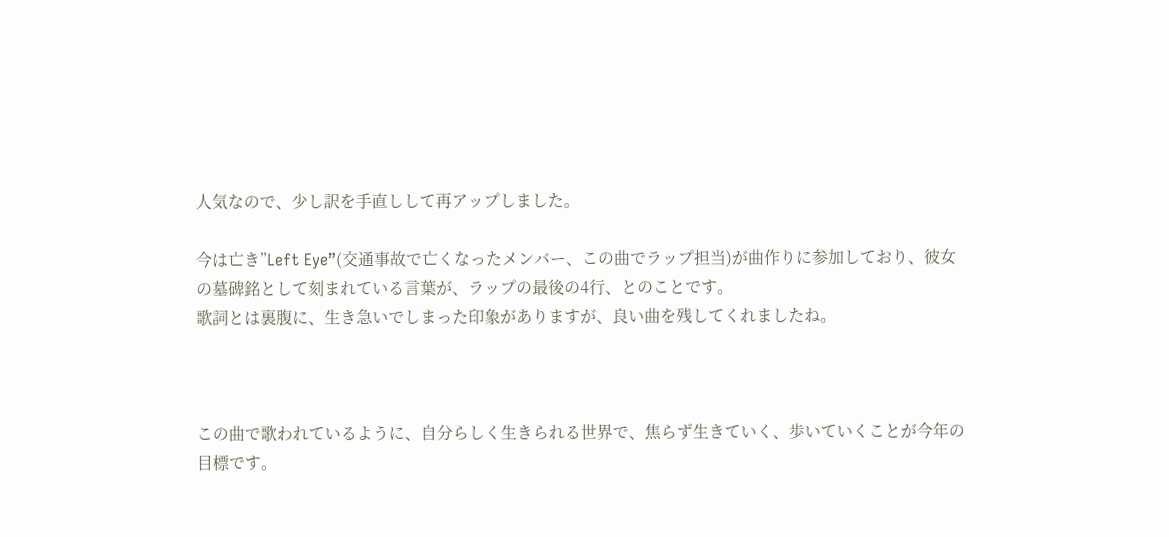人気なので、少し訳を手直しして再アップしました。

今は亡き”Left Eye”(交通事故で亡くなったメンバー、この曲でラップ担当)が曲作りに参加しており、彼女の墓碑銘として刻まれている言葉が、ラップの最後の4行、とのことです。
歌詞とは裏腹に、生き急いでしまった印象がありますが、良い曲を残してくれましたね。



この曲で歌われているように、自分らしく生きられる世界で、焦らず生きていく、歩いていくことが今年の目標です。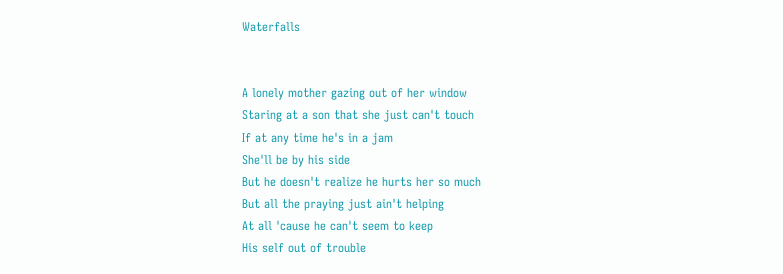Waterfalls


A lonely mother gazing out of her window
Staring at a son that she just can't touch
If at any time he's in a jam
She'll be by his side
But he doesn't realize he hurts her so much
But all the praying just ain't helping
At all 'cause he can't seem to keep
His self out of trouble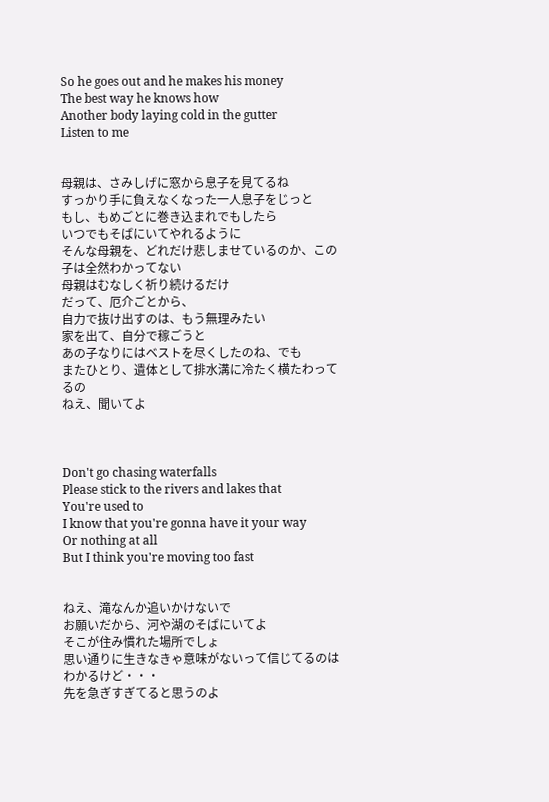So he goes out and he makes his money
The best way he knows how
Another body laying cold in the gutter
Listen to me


母親は、さみしげに窓から息子を見てるね
すっかり手に負えなくなった一人息子をじっと
もし、もめごとに巻き込まれでもしたら
いつでもそばにいてやれるように
そんな母親を、どれだけ悲しませているのか、この子は全然わかってない
母親はむなしく祈り続けるだけ
だって、厄介ごとから、
自力で抜け出すのは、もう無理みたい
家を出て、自分で稼ごうと
あの子なりにはベストを尽くしたのね、でも
またひとり、遺体として排水溝に冷たく横たわってるの
ねえ、聞いてよ



Don't go chasing waterfalls
Please stick to the rivers and lakes that
You're used to
I know that you're gonna have it your way
Or nothing at all
But I think you're moving too fast


ねえ、滝なんか追いかけないで
お願いだから、河や湖のそばにいてよ
そこが住み慣れた場所でしょ
思い通りに生きなきゃ意味がないって信じてるのは
わかるけど・・・
先を急ぎすぎてると思うのよ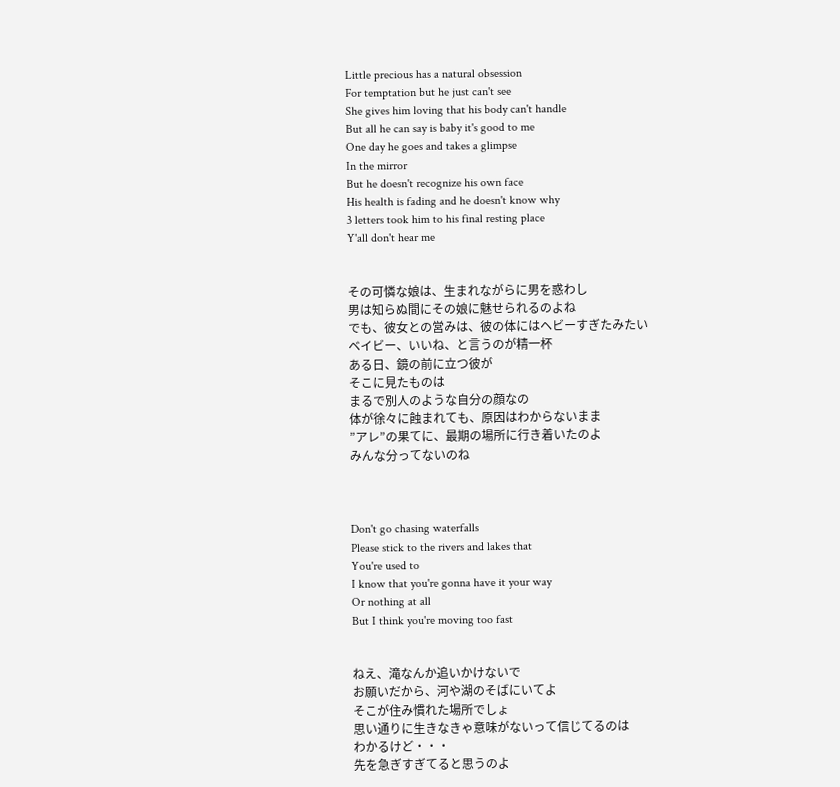Little precious has a natural obsession
For temptation but he just can't see
She gives him loving that his body can't handle
But all he can say is baby it's good to me
One day he goes and takes a glimpse
In the mirror
But he doesn't recognize his own face
His health is fading and he doesn't know why
3 letters took him to his final resting place
Y'all don't hear me


その可憐な娘は、生まれながらに男を惑わし
男は知らぬ間にその娘に魅せられるのよね
でも、彼女との営みは、彼の体にはヘビーすぎたみたい
ベイビー、いいね、と言うのが精一杯
ある日、鏡の前に立つ彼が
そこに見たものは
まるで別人のような自分の顔なの
体が徐々に蝕まれても、原因はわからないまま
”アレ”の果てに、最期の場所に行き着いたのよ
みんな分ってないのね



Don't go chasing waterfalls
Please stick to the rivers and lakes that
You're used to
I know that you're gonna have it your way
Or nothing at all
But I think you're moving too fast


ねえ、滝なんか追いかけないで
お願いだから、河や湖のそばにいてよ
そこが住み慣れた場所でしょ
思い通りに生きなきゃ意味がないって信じてるのは
わかるけど・・・
先を急ぎすぎてると思うのよ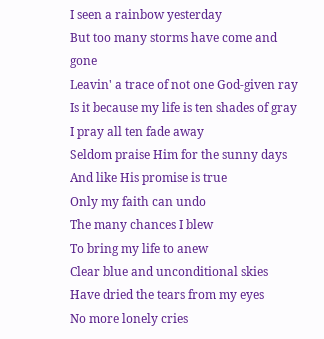I seen a rainbow yesterday
But too many storms have come and gone
Leavin' a trace of not one God-given ray
Is it because my life is ten shades of gray
I pray all ten fade away
Seldom praise Him for the sunny days
And like His promise is true
Only my faith can undo
The many chances I blew
To bring my life to anew
Clear blue and unconditional skies
Have dried the tears from my eyes
No more lonely cries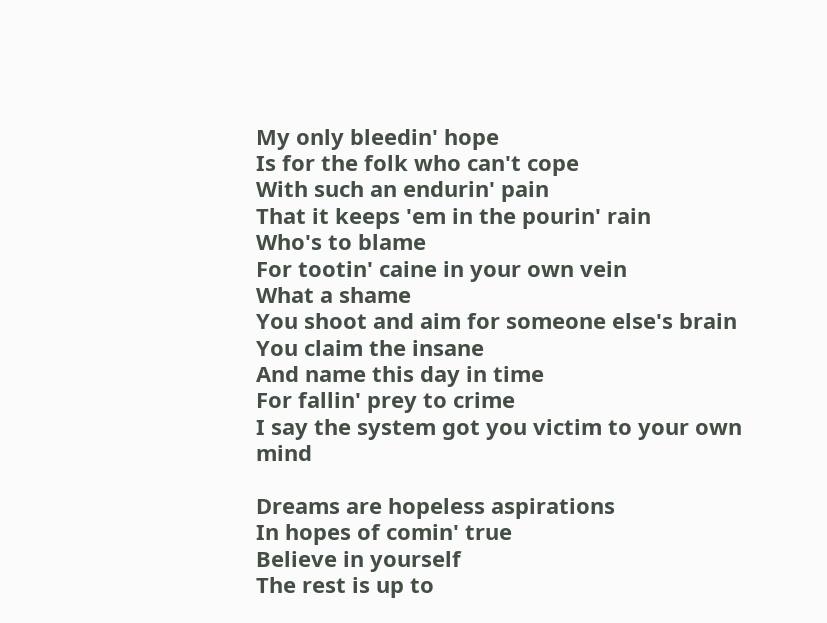My only bleedin' hope
Is for the folk who can't cope
With such an endurin' pain
That it keeps 'em in the pourin' rain
Who's to blame
For tootin' caine in your own vein
What a shame
You shoot and aim for someone else's brain
You claim the insane
And name this day in time
For fallin' prey to crime
I say the system got you victim to your own mind

Dreams are hopeless aspirations
In hopes of comin' true
Believe in yourself
The rest is up to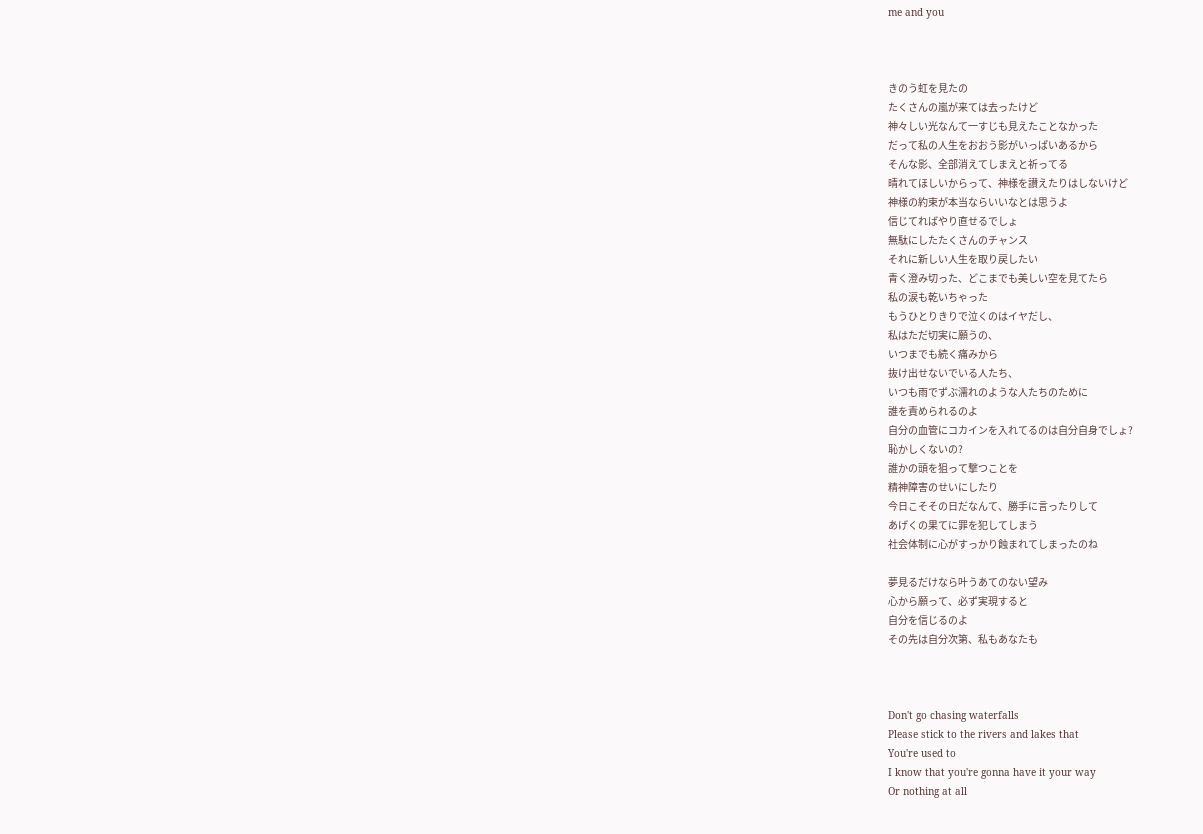me and you



きのう虹を見たの
たくさんの嵐が来ては去ったけど
神々しい光なんて一すじも見えたことなかった
だって私の人生をおおう影がいっぱいあるから
そんな影、全部消えてしまえと祈ってる
晴れてほしいからって、神様を讃えたりはしないけど
神様の約束が本当ならいいなとは思うよ
信じてればやり直せるでしょ
無駄にしたたくさんのチャンス
それに新しい人生を取り戻したい
青く澄み切った、どこまでも美しい空を見てたら
私の涙も乾いちゃった
もうひとりきりで泣くのはイヤだし、
私はただ切実に願うの、
いつまでも続く痛みから
抜け出せないでいる人たち、
いつも雨でずぶ濡れのような人たちのために
誰を責められるのよ
自分の血管にコカインを入れてるのは自分自身でしょ?
恥かしくないの?
誰かの頭を狙って撃つことを
精神障害のせいにしたり
今日こそその日だなんて、勝手に言ったりして
あげくの果てに罪を犯してしまう
社会体制に心がすっかり蝕まれてしまったのね

夢見るだけなら叶うあてのない望み
心から願って、必ず実現すると
自分を信じるのよ
その先は自分次第、私もあなたも



Don't go chasing waterfalls
Please stick to the rivers and lakes that
You're used to
I know that you're gonna have it your way
Or nothing at all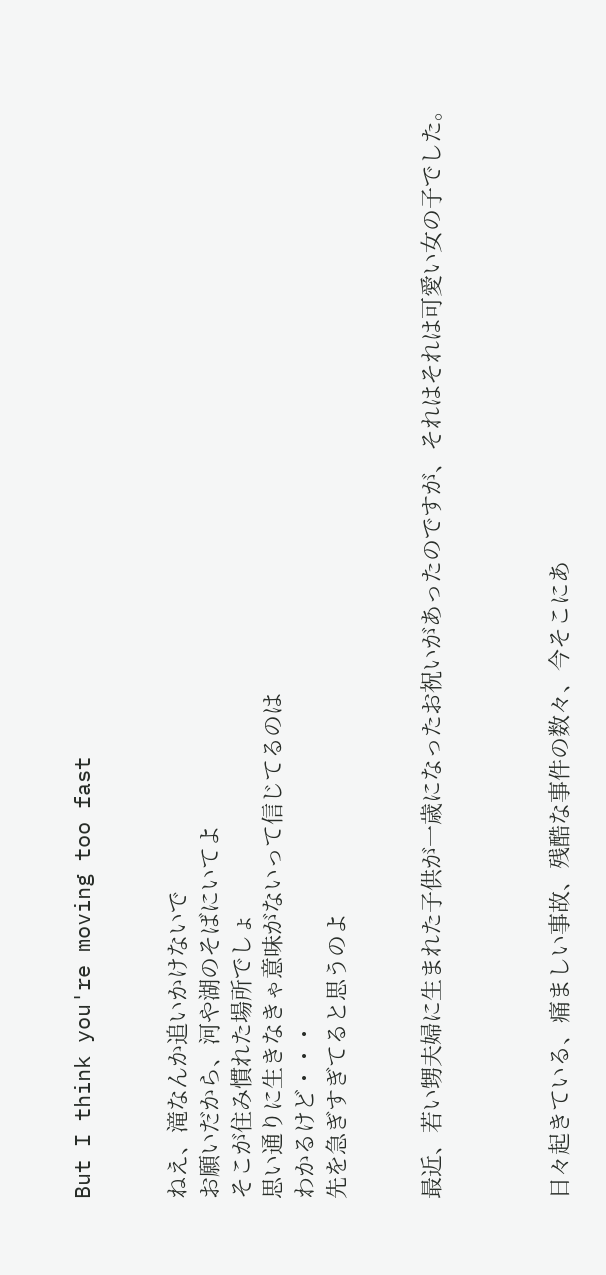But I think you're moving too fast


ねえ、滝なんか追いかけないで
お願いだから、河や湖のそばにいてよ
そこが住み慣れた場所でしょ
思い通りに生きなきゃ意味がないって信じてるのは
わかるけど・・・
先を急ぎすぎてると思うのよ


最近、若い甥夫婦に生まれた子供が一歳になったお祝いがあったのですが、それはそれは可愛い女の子でした。



日々起きている、痛ましい事故、残酷な事件の数々、今そこにあ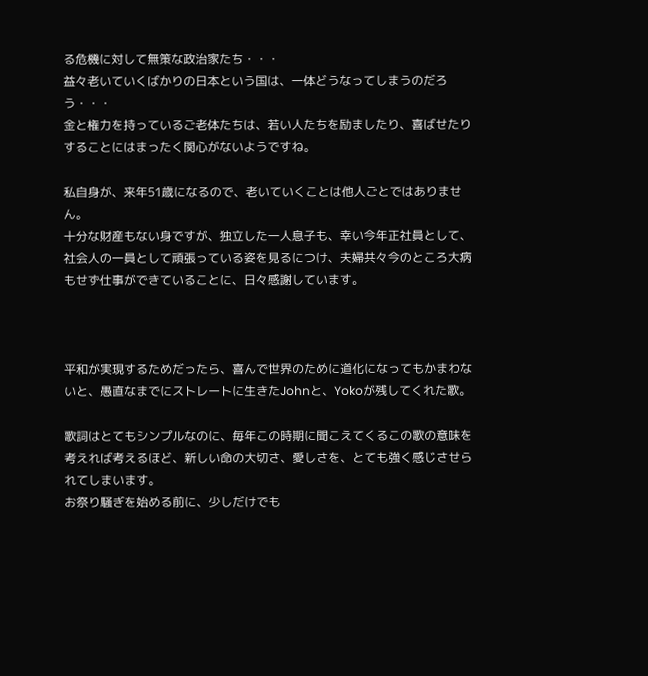る危機に対して無策な政治家たち・・・
益々老いていくばかりの日本という国は、一体どうなってしまうのだろう・・・
金と権力を持っているご老体たちは、若い人たちを励ましたり、喜ばせたりすることにはまったく関心がないようですね。

私自身が、来年51歳になるので、老いていくことは他人ごとではありません。
十分な財産もない身ですが、独立した一人息子も、幸い今年正社員として、社会人の一員として頑張っている姿を見るにつけ、夫婦共々今のところ大病もせず仕事ができていることに、日々感謝しています。



平和が実現するためだったら、喜んで世界のために道化になってもかまわないと、愚直なまでにストレートに生きたJohnと、Yokoが残してくれた歌。

歌詞はとてもシンプルなのに、毎年この時期に聞こえてくるこの歌の意味を考えれば考えるほど、新しい命の大切さ、愛しさを、とても強く感じさせられてしまいます。
お祭り騒ぎを始める前に、少しだけでも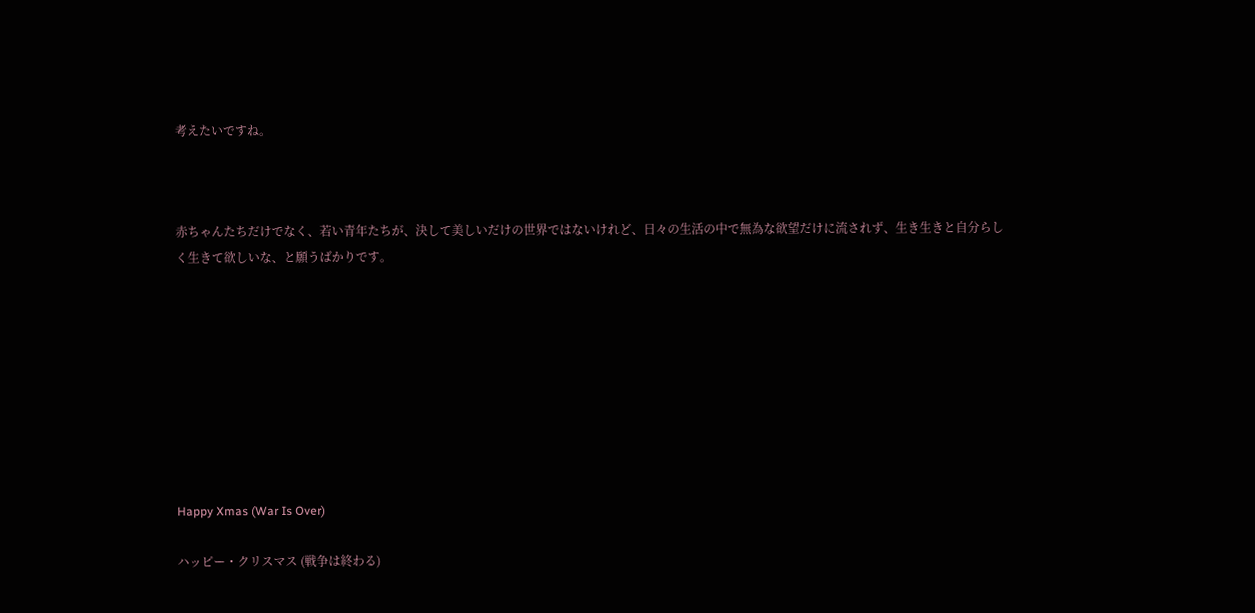考えたいですね。



赤ちゃんたちだけでなく、若い青年たちが、決して美しいだけの世界ではないけれど、日々の生活の中で無為な欲望だけに流されず、生き生きと自分らしく生きて欲しいな、と願うばかりです。









Happy Xmas (War Is Over)

ハッピー・クリスマス (戦争は終わる)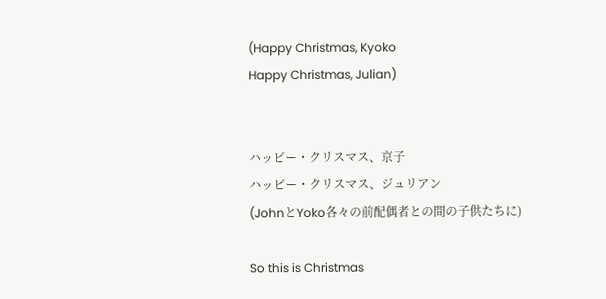(Happy Christmas, Kyoko
Happy Christmas, Julian)


ハッピー・クリスマス、京子
ハッピー・クリスマス、ジュリアン
(JohnとYoko各々の前配偶者との間の子供たちに)

So this is Christmas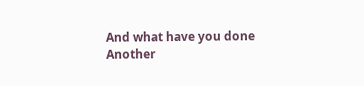And what have you done
Another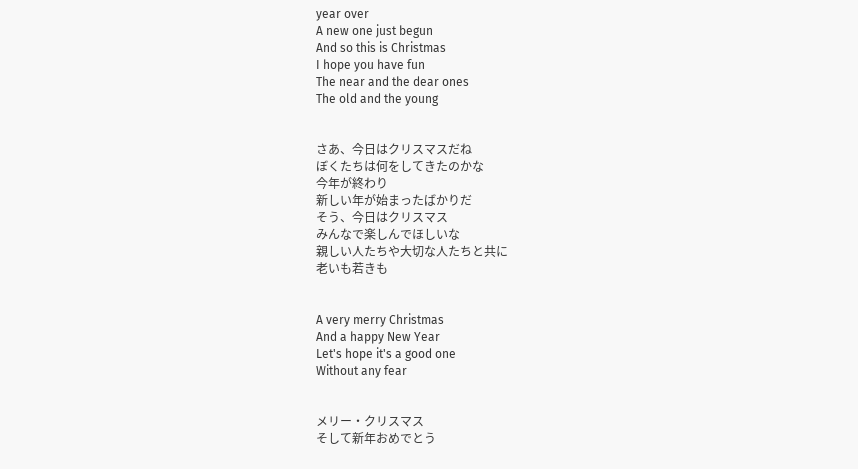year over
A new one just begun
And so this is Christmas
I hope you have fun
The near and the dear ones
The old and the young


さあ、今日はクリスマスだね
ぼくたちは何をしてきたのかな
今年が終わり
新しい年が始まったばかりだ
そう、今日はクリスマス
みんなで楽しんでほしいな
親しい人たちや大切な人たちと共に
老いも若きも


A very merry Christmas
And a happy New Year
Let's hope it's a good one
Without any fear


メリー・クリスマス
そして新年おめでとう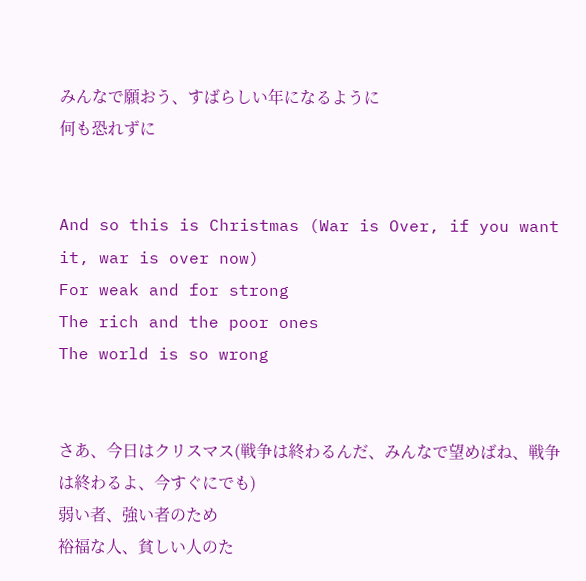みんなで願おう、すばらしい年になるように
何も恐れずに


And so this is Christmas (War is Over, if you want it, war is over now)
For weak and for strong
The rich and the poor ones
The world is so wrong


さあ、今日はクリスマス(戦争は終わるんだ、みんなで望めばね、戦争は終わるよ、今すぐにでも)
弱い者、強い者のため
裕福な人、貧しい人のた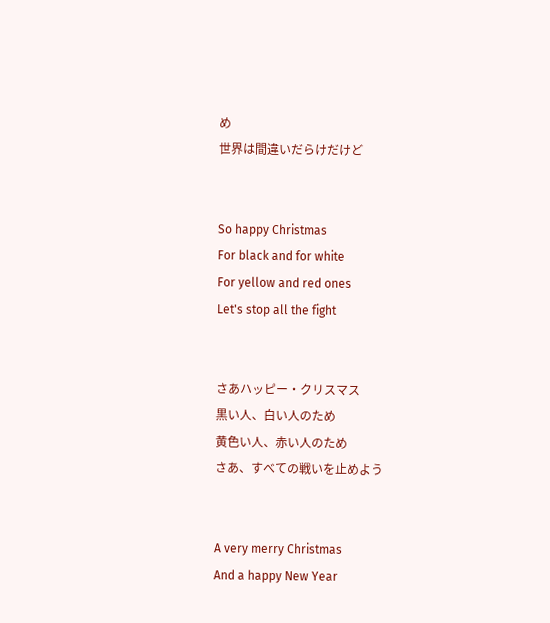め
世界は間違いだらけだけど


So happy Christmas
For black and for white
For yellow and red ones
Let's stop all the fight


さあハッピー・クリスマス
黒い人、白い人のため
黄色い人、赤い人のため
さあ、すべての戦いを止めよう


A very merry Christmas
And a happy New Year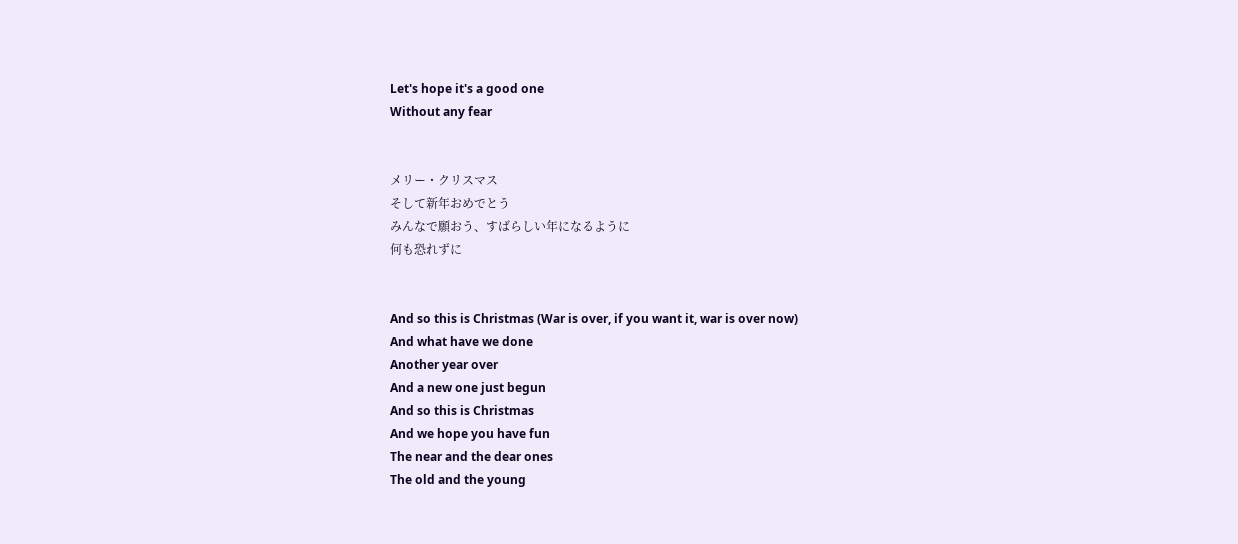Let's hope it's a good one
Without any fear


メリー・クリスマス
そして新年おめでとう
みんなで願おう、すばらしい年になるように
何も恐れずに


And so this is Christmas (War is over, if you want it, war is over now)
And what have we done
Another year over
And a new one just begun
And so this is Christmas
And we hope you have fun
The near and the dear ones
The old and the young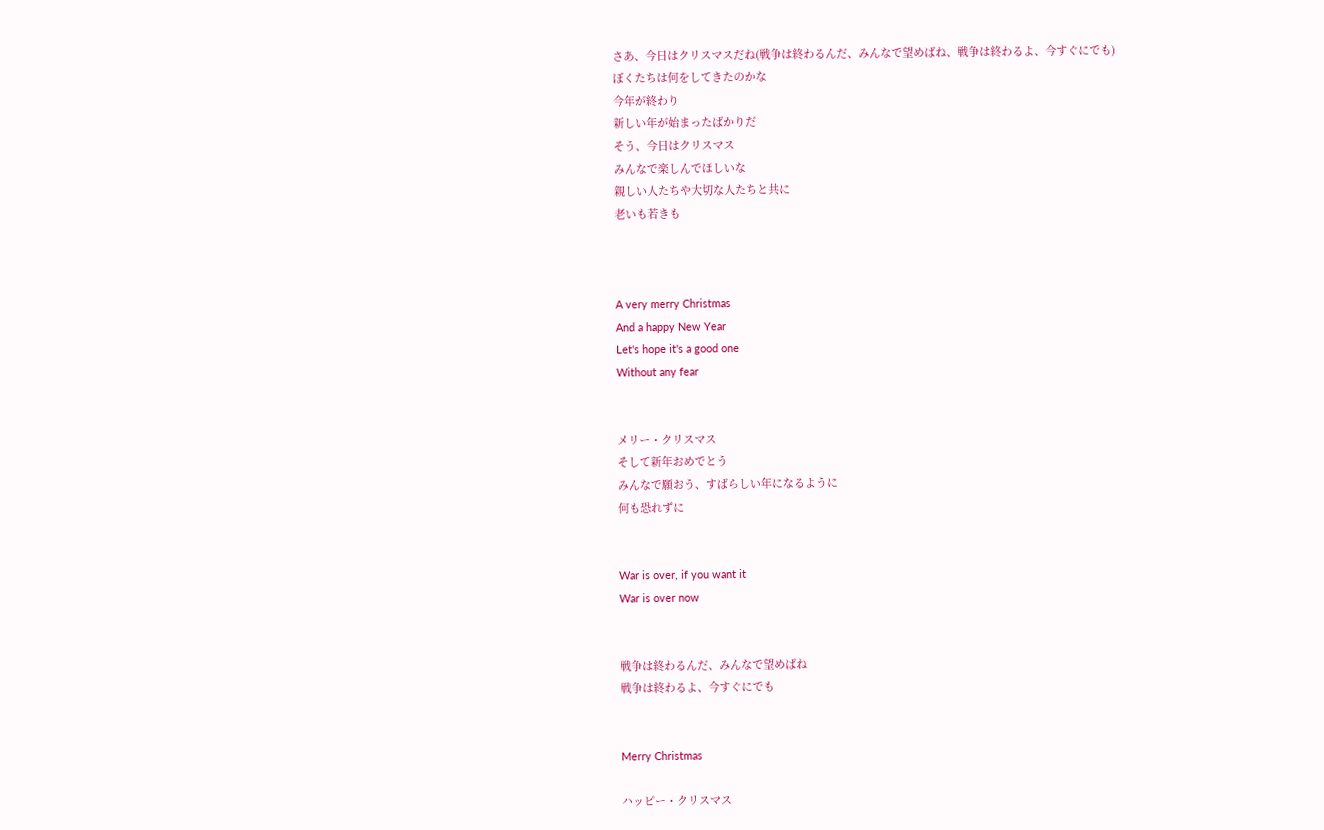さあ、今日はクリスマスだね(戦争は終わるんだ、みんなで望めばね、戦争は終わるよ、今すぐにでも)
ぼくたちは何をしてきたのかな
今年が終わり
新しい年が始まったばかりだ
そう、今日はクリスマス
みんなで楽しんでほしいな
親しい人たちや大切な人たちと共に
老いも若きも



A very merry Christmas
And a happy New Year
Let's hope it's a good one
Without any fear


メリー・クリスマス
そして新年おめでとう
みんなで願おう、すばらしい年になるように
何も恐れずに


War is over, if you want it
War is over now


戦争は終わるんだ、みんなで望めばね
戦争は終わるよ、今すぐにでも


Merry Christmas

ハッピー・クリスマス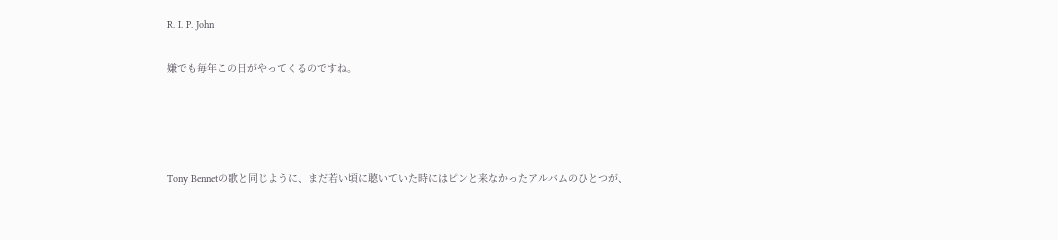R. I. P. John

嫌でも毎年この日がやってくるのですね。




Tony Bennetの歌と同じように、まだ若い頃に聴いていた時にはピンと来なかったアルバムのひとつが、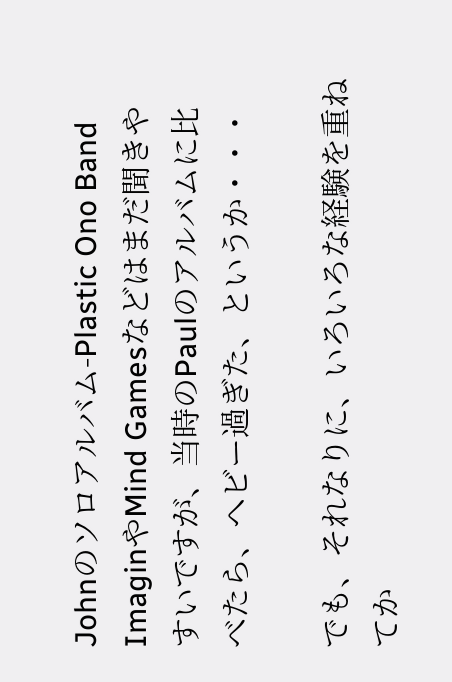Johnのソロアルバム-Plastic Ono Band
ImaginやMind Gamesなどはまだ聞きやすいですが、当時のPaulのアルバムに比べたら、ヘビー過ぎた、というか・・・

でも、それなりに、いろいろな経験を重ねてか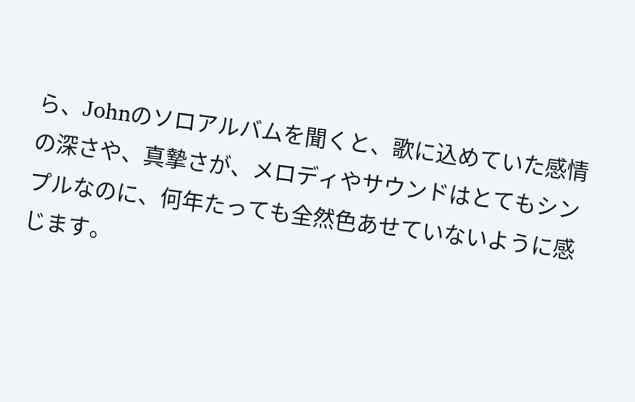ら、Johnのソロアルバムを聞くと、歌に込めていた感情の深さや、真摯さが、メロディやサウンドはとてもシンプルなのに、何年たっても全然色あせていないように感じます。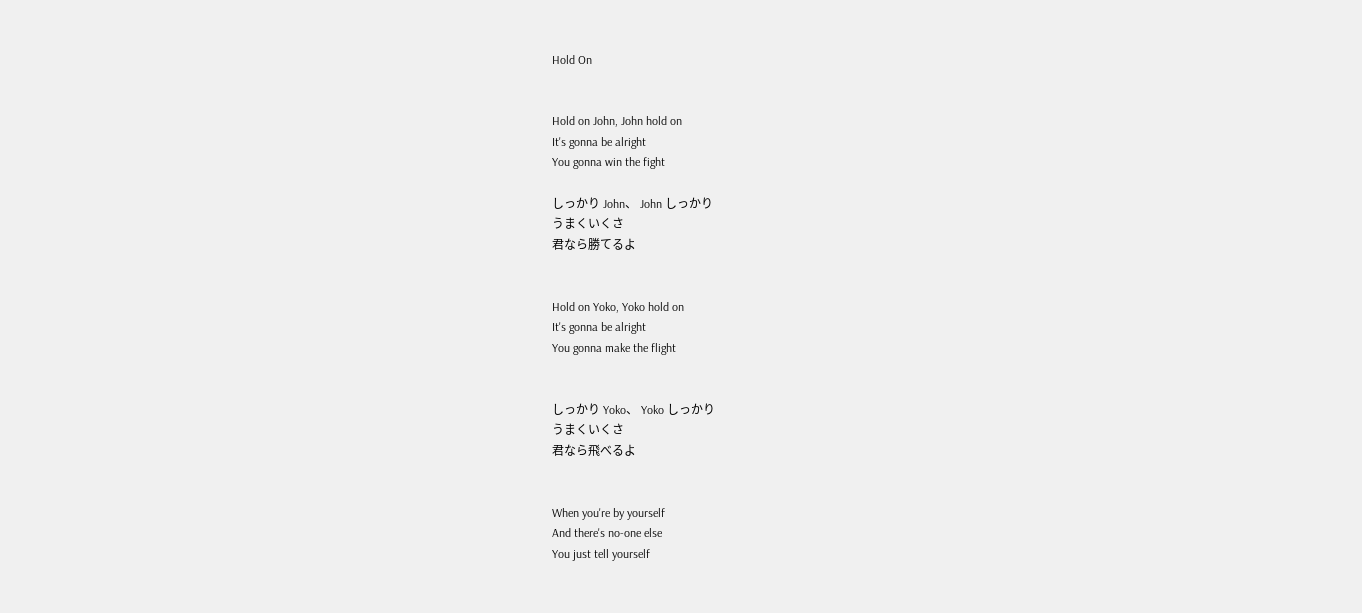Hold On


Hold on John, John hold on
It's gonna be alright
You gonna win the fight

しっかり John、 John しっかり
うまくいくさ
君なら勝てるよ


Hold on Yoko, Yoko hold on
It's gonna be alright
You gonna make the flight


しっかり Yoko、 Yoko しっかり
うまくいくさ
君なら飛べるよ


When you're by yourself
And there's no-one else
You just tell yourself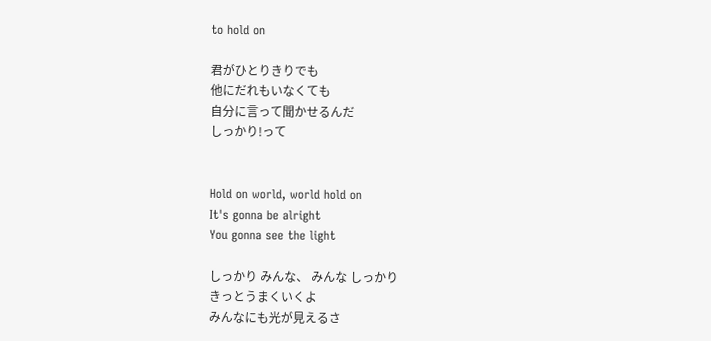to hold on

君がひとりきりでも
他にだれもいなくても
自分に言って聞かせるんだ
しっかり!って


Hold on world, world hold on
It's gonna be alright
You gonna see the light

しっかり みんな、 みんな しっかり
きっとうまくいくよ
みんなにも光が見えるさ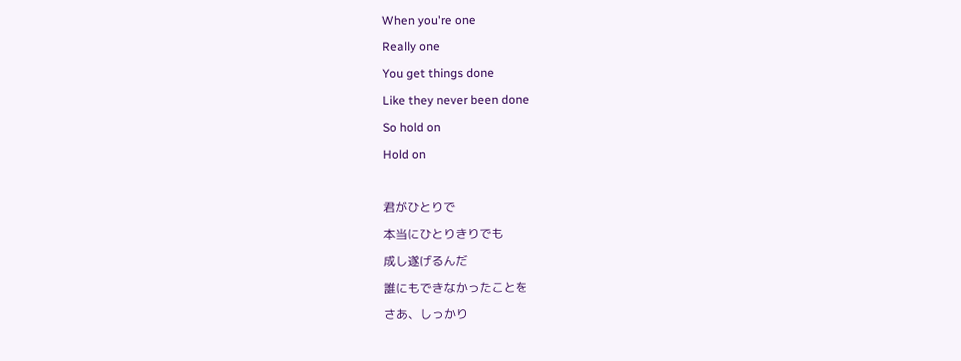When you're one
Really one
You get things done
Like they never been done
So hold on
Hold on

君がひとりで
本当にひとりきりでも
成し遂げるんだ
誰にもできなかったことを
さあ、しっかり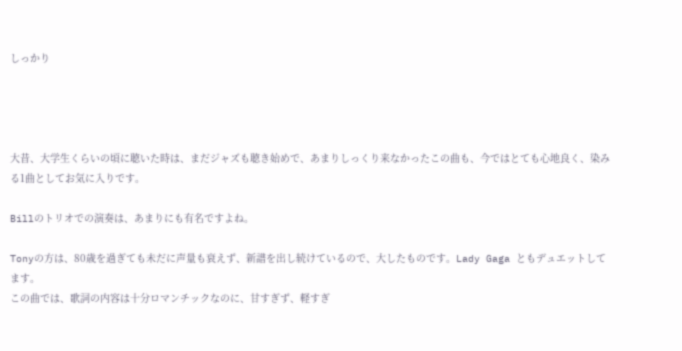しっかり




大昔、大学生くらいの頃に聴いた時は、まだジャズも聴き始めで、あまりしっくり来なかったこの曲も、今ではとても心地良く、染みる1曲としてお気に入りです。

Billのトリオでの演奏は、あまりにも有名ですよね。

Tonyの方は、80歳を過ぎても未だに声量も衰えず、新譜を出し続けているので、大したものです。Lady Gaga ともデュエットしてます。
この曲では、歌詞の内容は十分ロマンチックなのに、甘すぎず、軽すぎ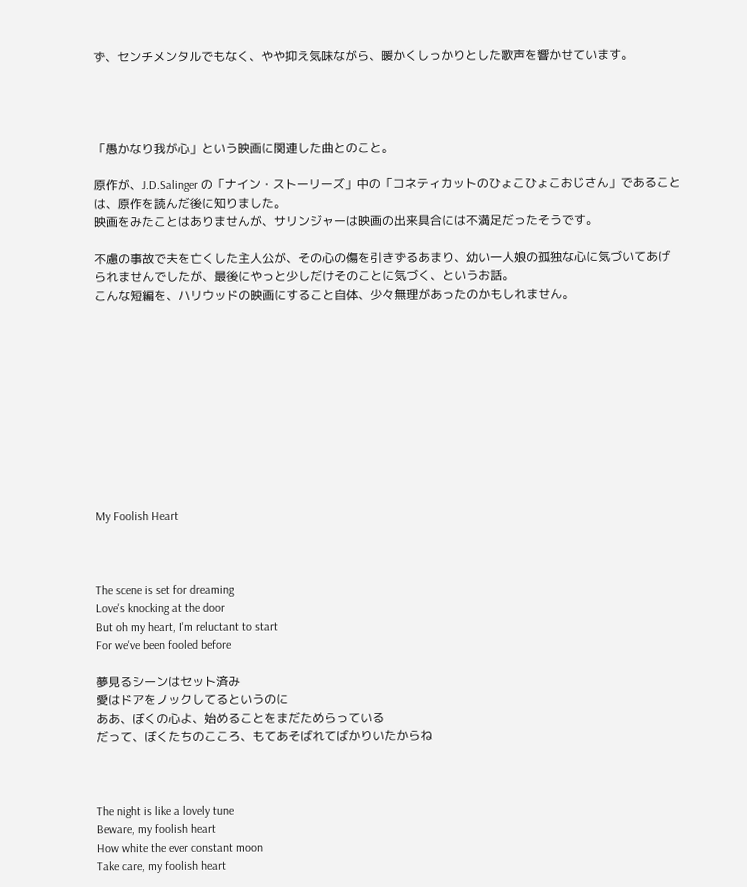ず、センチメンタルでもなく、やや抑え気味ながら、暖かくしっかりとした歌声を響かせています。




「愚かなり我が心」という映画に関連した曲とのこと。

原作が、J.D.Salinger の「ナイン・ストーリーズ」中の「コネティカットのひょこひょこおじさん」であることは、原作を読んだ後に知りました。
映画をみたことはありませんが、サリンジャーは映画の出来具合には不満足だったそうです。

不慮の事故で夫を亡くした主人公が、その心の傷を引きずるあまり、幼い一人娘の孤独な心に気づいてあげられませんでしたが、最後にやっと少しだけそのことに気づく、というお話。
こんな短編を、ハリウッドの映画にすること自体、少々無理があったのかもしれません。











My Foolish Heart



The scene is set for dreaming
Love's knocking at the door
But oh my heart, I'm reluctant to start
For we've been fooled before

夢見るシーンはセット済み
愛はドアをノックしてるというのに
ああ、ぼくの心よ、始めることをまだためらっている
だって、ぼくたちのこころ、もてあそばれてばかりいたからね



The night is like a lovely tune
Beware, my foolish heart
How white the ever constant moon
Take care, my foolish heart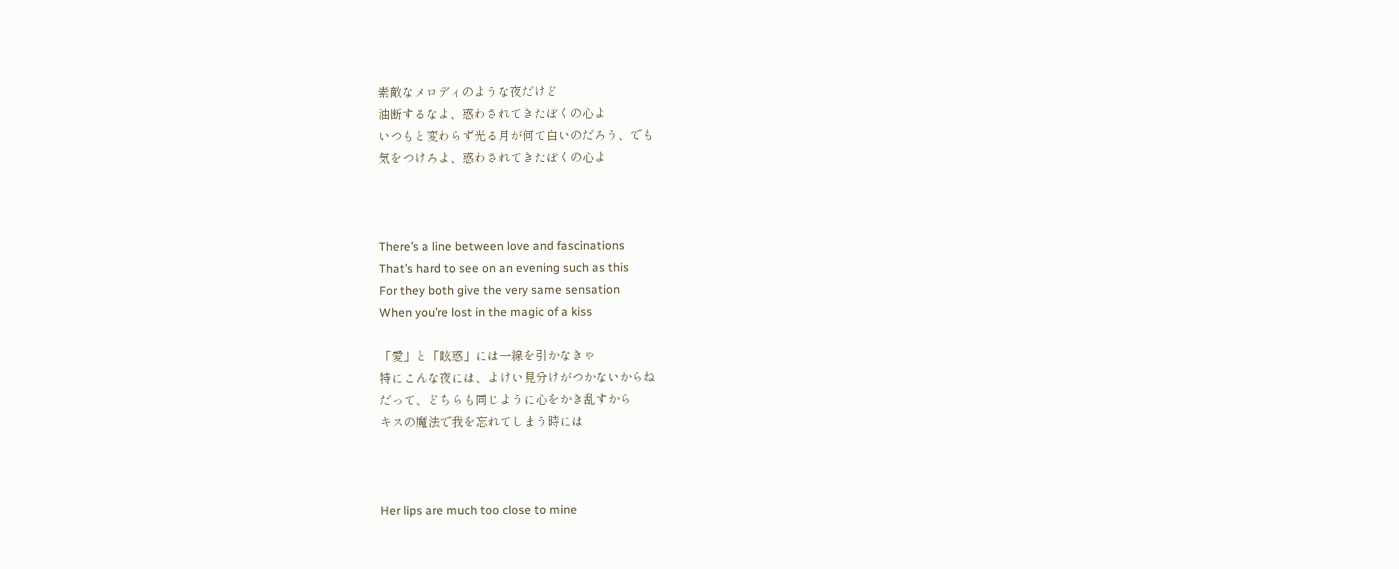素敵なメロディのような夜だけど
油断するなよ、惑わされてきたぼくの心よ
いつもと変わらず光る月が何て白いのだろう、でも
気をつけろよ、惑わされてきたぼくの心よ



There’s a line between love and fascinations
That’s hard to see on an evening such as this
For they both give the very same sensation
When you’re lost in the magic of a kiss

「愛」と「眩惑」には一線を引かなきゃ
特にこんな夜には、よけい見分けがつかないからね
だって、どちらも同じように心をかき乱すから
キスの魔法で我を忘れてしまう時には



Her lips are much too close to mine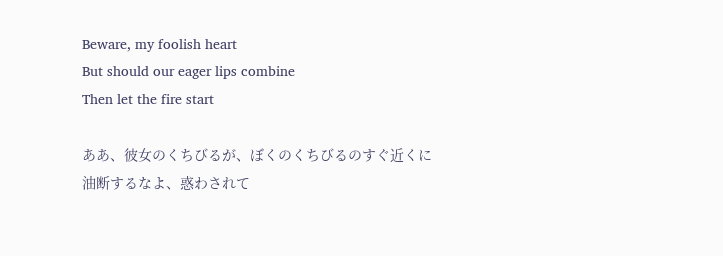Beware, my foolish heart
But should our eager lips combine
Then let the fire start

ああ、彼女のくちびるが、ぼくのくちびるのすぐ近くに
油断するなよ、惑わされて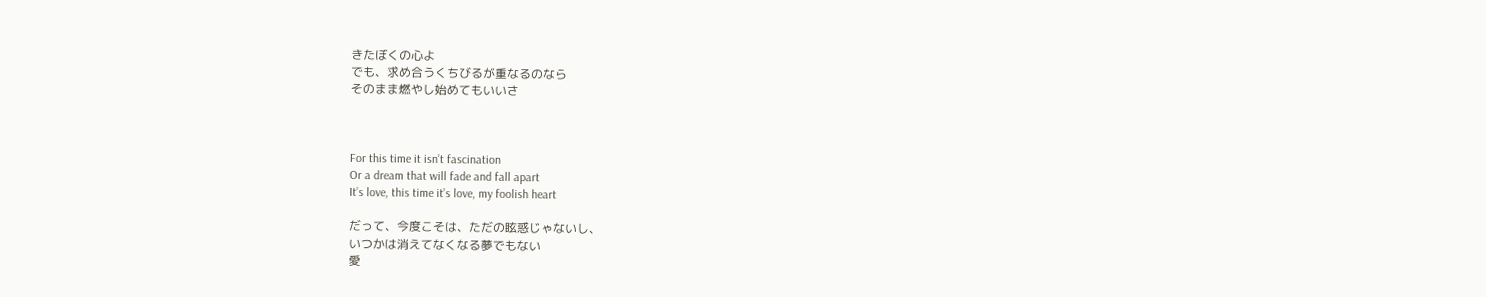きたぼくの心よ
でも、求め合うくちびるが重なるのなら
そのまま燃やし始めてもいいさ



For this time it isn’t fascination
Or a dream that will fade and fall apart
It’s love, this time it’s love, my foolish heart

だって、今度こそは、ただの眩惑じゃないし、
いつかは消えてなくなる夢でもない
愛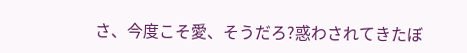さ、今度こそ愛、そうだろ?惑わされてきたぼ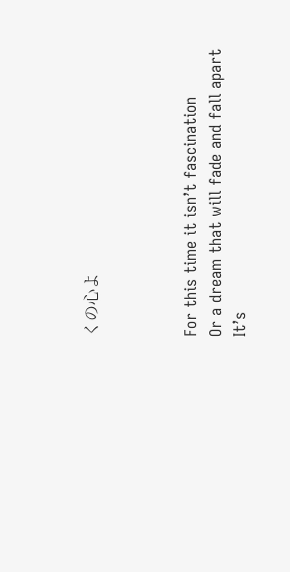くの心よ



For this time it isn’t fascination
Or a dream that will fade and fall apart
It’s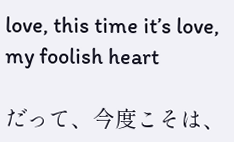love, this time it’s love, my foolish heart

だって、今度こそは、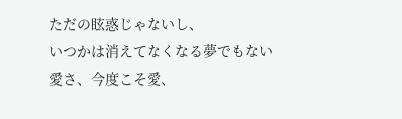ただの眩惑じゃないし、
いつかは消えてなくなる夢でもない
愛さ、今度こそ愛、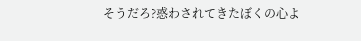そうだろ?惑わされてきたぼくの心よ